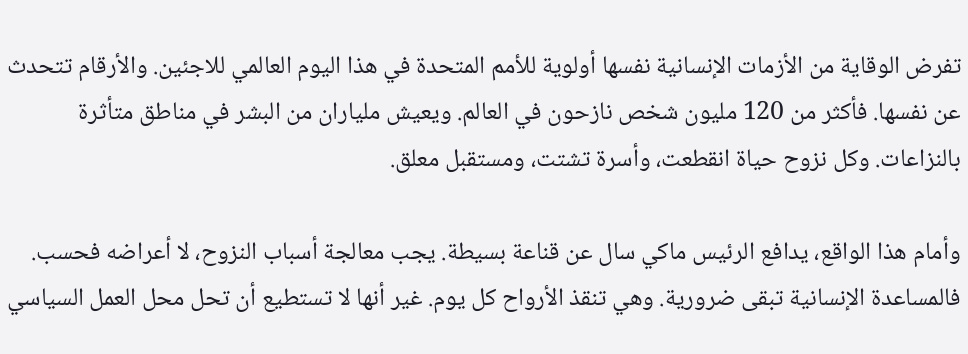تفرض الوقاية من الأزمات الإنسانية نفسها أولوية للأمم المتحدة في هذا اليوم العالمي للاجئين. والأرقام تتحدث عن نفسها. فأكثر من 120 مليون شخص نازحون في العالم. ويعيش ملياران من البشر في مناطق متأثرة بالنزاعات. وكل نزوح حياة انقطعت، وأسرة تشتت، ومستقبل معلق.

وأمام هذا الواقع، يدافع الرئيس ماكي سال عن قناعة بسيطة. يجب معالجة أسباب النزوح، لا أعراضه فحسب. فالمساعدة الإنسانية تبقى ضرورية. وهي تنقذ الأرواح كل يوم. غير أنها لا تستطيع أن تحل محل العمل السياسي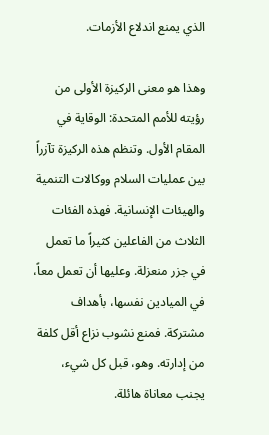الذي يمنع اندلاع الأزمات.

وهذا هو معنى الركيزة الأولى من رؤيته للأمم المتحدة: الوقاية في المقام الأول. وتنظم هذه الركيزة تآزراً بين عمليات السلام ووكالات التنمية والهيئات الإنسانية. فهذه الفئات الثلاث من الفاعلين كثيراً ما تعمل في جزر منعزلة. وعليها أن تعمل معاً، في الميادين نفسها، بأهداف مشتركة. فمنع نشوب نزاع أقل كلفة من إدارته. وهو، قبل كل شيء، يجنب معاناة هائلة.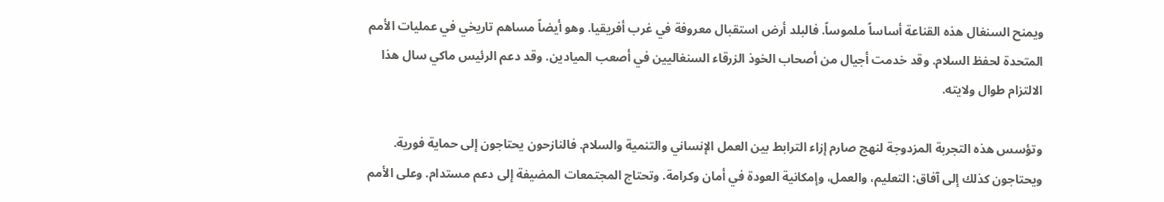ويمنح السنغال هذه القناعة أساساً ملموساً. فالبلد أرض استقبال معروفة في غرب أفريقيا. وهو أيضاً مساهم تاريخي في عمليات الأمم المتحدة لحفظ السلام. وقد خدمت أجيال من أصحاب الخوذ الزرقاء السنغاليين في أصعب الميادين. وقد دعم الرئيس ماكي سال هذا الالتزام طوال ولايته.

وتؤسس هذه التجربة المزدوجة لنهج صارم إزاء الترابط بين العمل الإنساني والتنمية والسلام. فالنازحون يحتاجون إلى حماية فورية. ويحتاجون كذلك إلى آفاق: التعليم، والعمل، وإمكانية العودة في أمان وكرامة. وتحتاج المجتمعات المضيفة إلى دعم مستدام. وعلى الأمم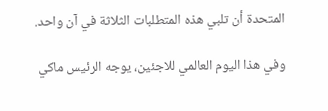المتحدة أن تلبي هذه المتطلبات الثلاثة في آن واحد.

وفي هذا اليوم العالمي للاجئين، يوجه الرئيس ماكي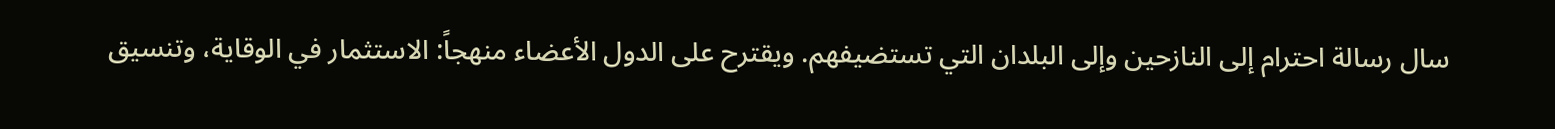سال رسالة احترام إلى النازحين وإلى البلدان التي تستضيفهم. ويقترح على الدول الأعضاء منهجاً: الاستثمار في الوقاية، وتنسيق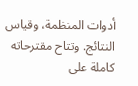أدوات المنظمة، وقياس النتائج. وتتاح مقترحاته كاملة على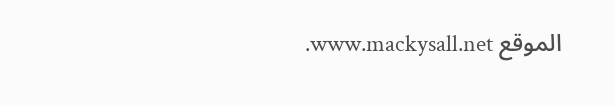الموقع www.mackysall.net.